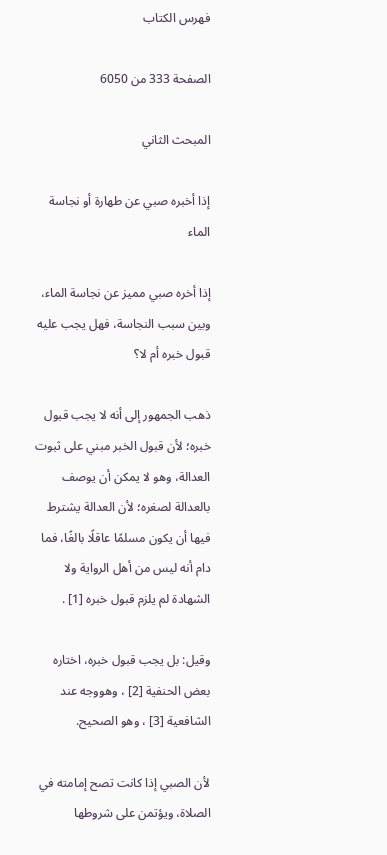فهرس الكتاب

الصفحة 333 من 6050

المبحث الثاني

إذا أخبره صبي عن طهارة أو نجاسة الماء

إذا أخره صبي مميز عن نجاسة الماء، وبين سبب النجاسة، فهل يجب عليه قبول خبره أم لا؟

ذهب الجمهور إلى أنه لا يجب قبول خبره؛ لأن قبول الخبر مبني على ثبوت العدالة، وهو لا يمكن أن يوصف بالعدالة لصغره؛ لأن العدالة يشترط فيها أن يكون مسلمًا عاقلًا بالغًا، فما دام أنه ليس من أهل الرواية ولا الشهادة لم يلزم قبول خبره [1] .

وقيل: بل يجب قبول خبره، اختاره بعض الحنفية [2] ، وهووجه عند الشافعية [3] ، وهو الصحيح.

لأن الصبي إذا كانت تصح إمامته في الصلاة، ويؤتمن على شروطها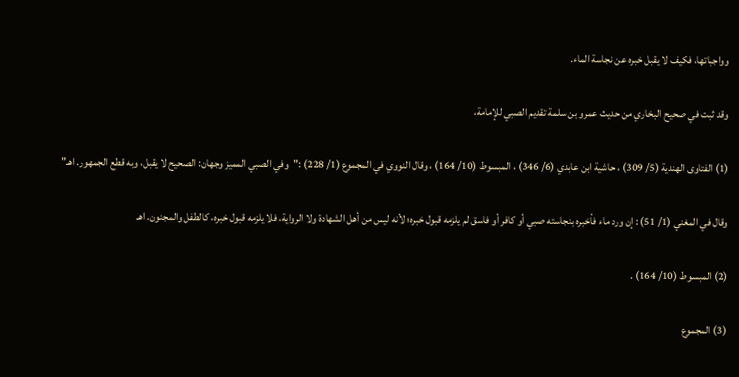وواجباتها، فكيف لا يقبل خبره عن نجاسة الماء.

وقد ثبت في صحيح البخاري من حديث عمرو بن سلمة تقديم الصبي للإمامة،

(1) الفتاوى الهندية (5/ 309) ، حاشية ابن عابدي (6/ 346) ، المبسوط (10/ 164) ، وقال النووي في المجموع (1/ 228) :"وفي الصبي المميز وجهان: الصحيح لا يقبل، وبه قطع الجمهور. اهـ"

وقال في المغني (1/ 51) : إن ورد ماء فأخبره بنجاسته صبي أو كافر أو فاسق لم يلزمه قبول خبره؛ لأنه ليس من أهل الشهادة ولا الرواية، فلا يلزمه قبول خبره، كالطفل والمجنون. اهـ

(2) المبسوط (10/ 164) .

(3) المجموع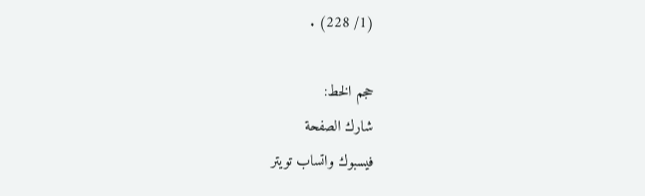(1/ 228) .

حجم الخط:
شارك الصفحة
فيسبوك واتساب تويتر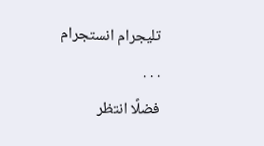تليجرام انستجرام
. . .
فضلًا انتظر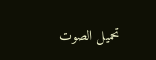تحميل الصوت